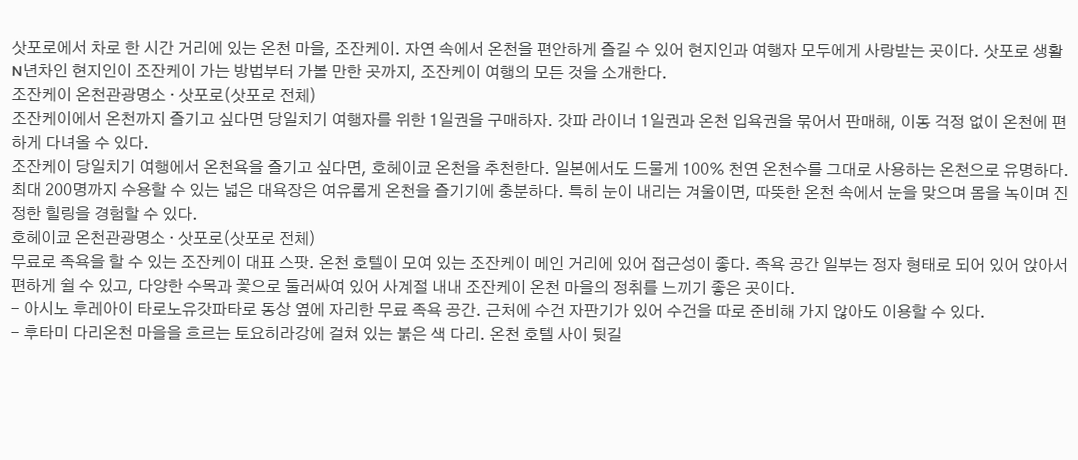삿포로에서 차로 한 시간 거리에 있는 온천 마을, 조잔케이. 자연 속에서 온천을 편안하게 즐길 수 있어 현지인과 여행자 모두에게 사랑받는 곳이다. 삿포로 생활 N년차인 현지인이 조잔케이 가는 방법부터 가볼 만한 곳까지, 조잔케이 여행의 모든 것을 소개한다.
조잔케이 온천관광명소 · 삿포로(삿포로 전체)
조잔케이에서 온천까지 즐기고 싶다면 당일치기 여행자를 위한 1일권을 구매하자. 갓파 라이너 1일권과 온천 입욕권을 묶어서 판매해, 이동 걱정 없이 온천에 편하게 다녀올 수 있다.
조잔케이 당일치기 여행에서 온천욕을 즐기고 싶다면, 호헤이쿄 온천을 추천한다. 일본에서도 드물게 100% 천연 온천수를 그대로 사용하는 온천으로 유명하다. 최대 200명까지 수용할 수 있는 넓은 대욕장은 여유롭게 온천을 즐기기에 충분하다. 특히 눈이 내리는 겨울이면, 따뜻한 온천 속에서 눈을 맞으며 몸을 녹이며 진정한 힐링을 경험할 수 있다.
호헤이쿄 온천관광명소 · 삿포로(삿포로 전체)
무료로 족욕을 할 수 있는 조잔케이 대표 스팟. 온천 호텔이 모여 있는 조잔케이 메인 거리에 있어 접근성이 좋다. 족욕 공간 일부는 정자 형태로 되어 있어 앉아서 편하게 쉴 수 있고, 다양한 수목과 꽃으로 둘러싸여 있어 사계절 내내 조잔케이 온천 마을의 정취를 느끼기 좋은 곳이다.
- 아시노 후레아이 타로노유갓파타로 동상 옆에 자리한 무료 족욕 공간. 근처에 수건 자판기가 있어 수건을 따로 준비해 가지 않아도 이용할 수 있다.
- 후타미 다리온천 마을을 흐르는 토요히라강에 걸쳐 있는 붉은 색 다리. 온천 호텔 사이 뒷길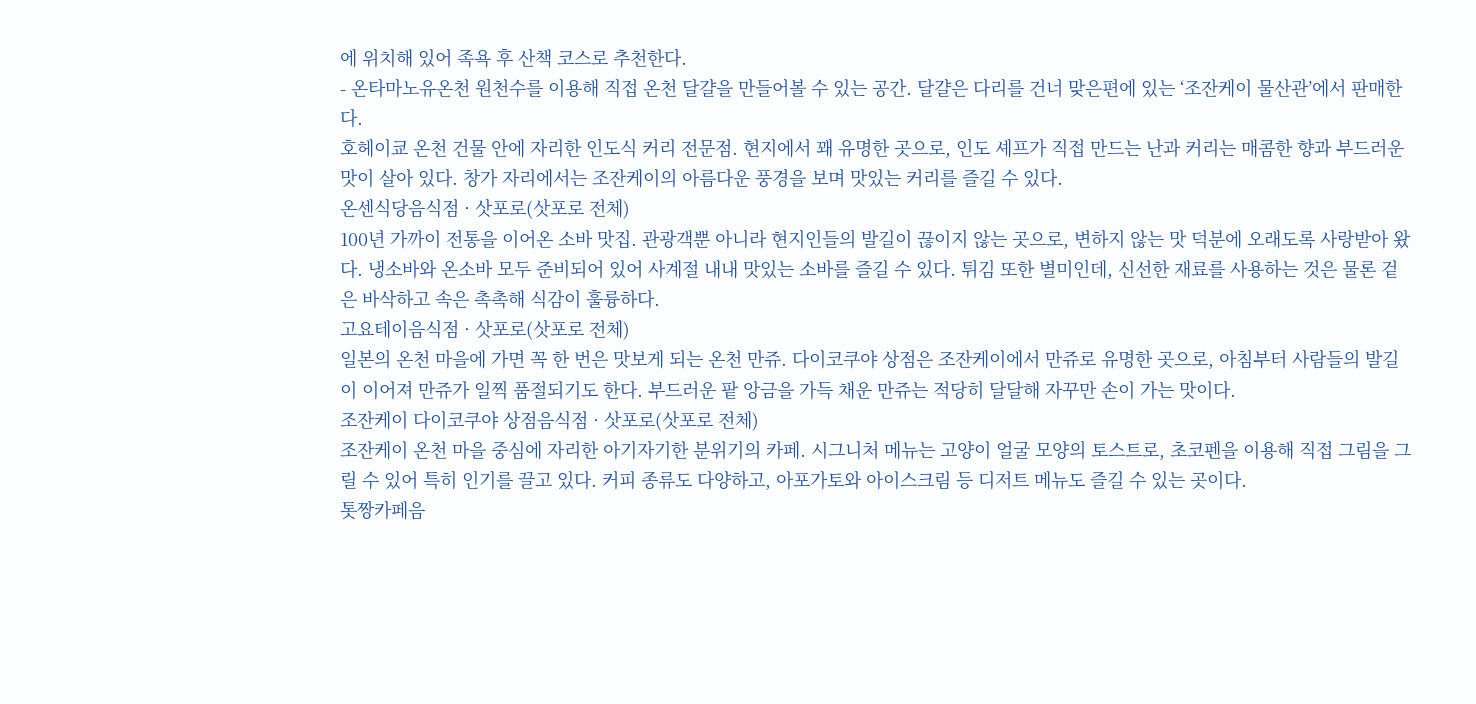에 위치해 있어 족욕 후 산책 코스로 추천한다.
- 온타마노유온천 원천수를 이용해 직접 온천 달걀을 만들어볼 수 있는 공간. 달걀은 다리를 건너 맞은편에 있는 ‘조잔케이 물산관’에서 판매한다.
호헤이쿄 온천 건물 안에 자리한 인도식 커리 전문점. 현지에서 꽤 유명한 곳으로, 인도 셰프가 직접 만드는 난과 커리는 매콤한 향과 부드러운 맛이 살아 있다. 창가 자리에서는 조잔케이의 아름다운 풍경을 보며 맛있는 커리를 즐길 수 있다.
온센식당음식점 · 삿포로(삿포로 전체)
100년 가까이 전통을 이어온 소바 맛집. 관광객뿐 아니라 현지인들의 발길이 끊이지 않는 곳으로, 변하지 않는 맛 덕분에 오래도록 사랑받아 왔다. 냉소바와 온소바 모두 준비되어 있어 사계절 내내 맛있는 소바를 즐길 수 있다. 튀김 또한 별미인데, 신선한 재료를 사용하는 것은 물론 겉은 바삭하고 속은 촉촉해 식감이 훌륭하다.
고요테이음식점 · 삿포로(삿포로 전체)
일본의 온천 마을에 가면 꼭 한 번은 맛보게 되는 온천 만쥬. 다이코쿠야 상점은 조잔케이에서 만쥬로 유명한 곳으로, 아침부터 사람들의 발길이 이어져 만쥬가 일찍 품절되기도 한다. 부드러운 팥 앙금을 가득 채운 만쥬는 적당히 달달해 자꾸만 손이 가는 맛이다.
조잔케이 다이코쿠야 상점음식점 · 삿포로(삿포로 전체)
조잔케이 온천 마을 중심에 자리한 아기자기한 분위기의 카페. 시그니처 메뉴는 고양이 얼굴 모양의 토스트로, 초코펜을 이용해 직접 그림을 그릴 수 있어 특히 인기를 끌고 있다. 커피 종류도 다양하고, 아포가토와 아이스크림 등 디저트 메뉴도 즐길 수 있는 곳이다.
톳짱카페음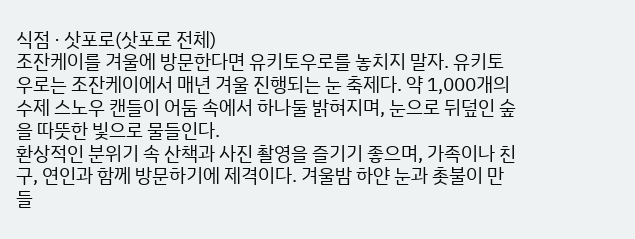식점 · 삿포로(삿포로 전체)
조잔케이를 겨울에 방문한다면 유키토우로를 놓치지 말자. 유키토우로는 조잔케이에서 매년 겨울 진행되는 눈 축제다. 약 1,000개의 수제 스노우 캔들이 어둠 속에서 하나둘 밝혀지며, 눈으로 뒤덮인 숲을 따뜻한 빛으로 물들인다.
환상적인 분위기 속 산책과 사진 촬영을 즐기기 좋으며, 가족이나 친구, 연인과 함께 방문하기에 제격이다. 겨울밤 하얀 눈과 촛불이 만들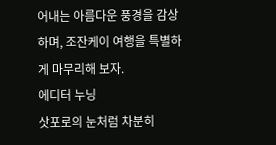어내는 아름다운 풍경을 감상하며, 조잔케이 여행을 특별하게 마무리해 보자.
에디터 누닝
삿포로의 눈처럼 차분히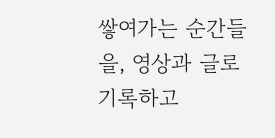쌓여가는 순간들을, 영상과 글로 기록하고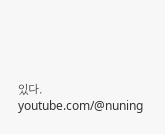있다.
youtube.com/@nuning